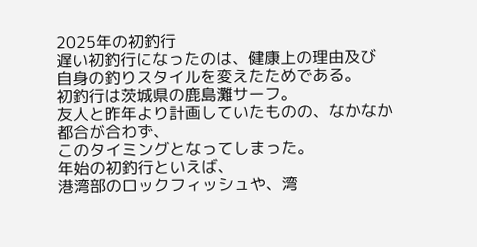2025年の初釣行
遅い初釣行になったのは、健康上の理由及び
自身の釣りスタイルを変えたためである。
初釣行は茨城県の鹿島灘サーフ。
友人と昨年より計画していたものの、なかなか都合が合わず、
このタイミングとなってしまった。
年始の初釣行といえば、
港湾部のロックフィッシュや、湾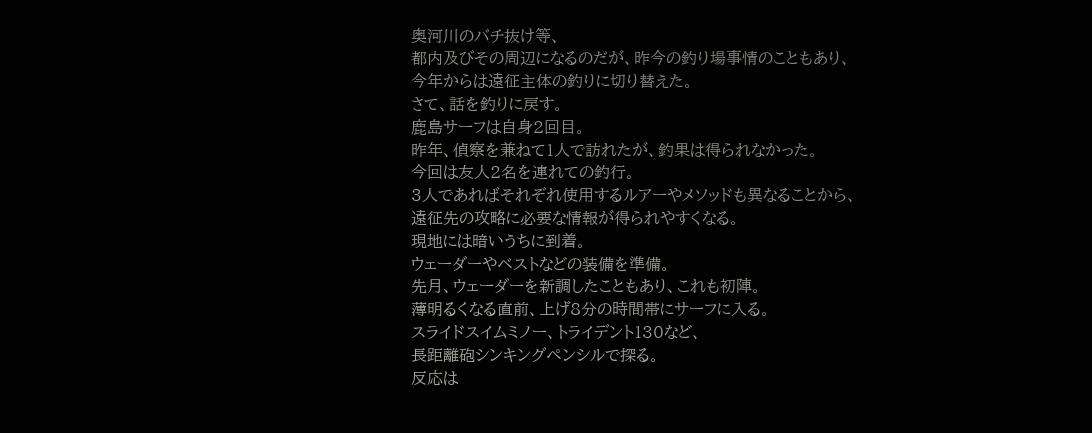奥河川のバチ抜け等、
都内及びその周辺になるのだが、昨今の釣り場事情のこともあり、
今年からは遠征主体の釣りに切り替えた。
さて、話を釣りに戻す。
鹿島サーフは自身2回目。
昨年、偵察を兼ねて1人で訪れたが、釣果は得られなかった。
今回は友人2名を連れての釣行。
3人であればそれぞれ使用するルアーやメソッドも異なることから、
遠征先の攻略に必要な情報が得られやすくなる。
現地には暗いうちに到着。
ウェーダーやベストなどの装備を準備。
先月、ウェーダーを新調したこともあり、これも初陣。
薄明るくなる直前、上げ8分の時間帯にサーフに入る。
スライドスイムミノー、トライデント130など、
長距離砲シンキングペンシルで探る。
反応は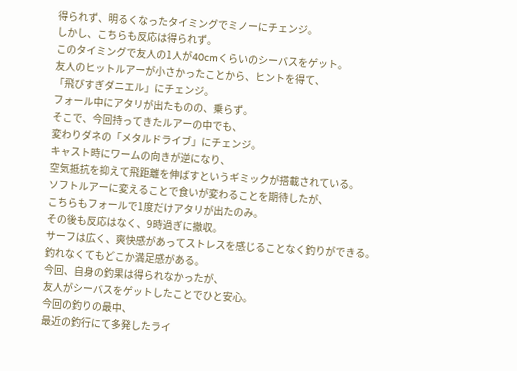得られず、明るくなったタイミングでミノーにチェンジ。
しかし、こちらも反応は得られず。
このタイミングで友人の1人が40cmくらいのシーバスをゲット。
友人のヒットルアーが小さかったことから、ヒントを得て、
「飛びすぎダニエル」にチェンジ。
フォール中にアタリが出たものの、乗らず。
そこで、今回持ってきたルアーの中でも、
変わりダネの「メタルドライブ」にチェンジ。
キャスト時にワームの向きが逆になり、
空気抵抗を抑えて飛距離を伸ばすというギミックが搭載されている。
ソフトルアーに変えることで食いが変わることを期待したが、
こちらもフォールで1度だけアタリが出たのみ。
その後も反応はなく、9時過ぎに撤収。
サーフは広く、爽快感があってストレスを感じることなく釣りができる。
釣れなくてもどこか満足感がある。
今回、自身の釣果は得られなかったが、
友人がシーバスをゲットしたことでひと安心。
今回の釣りの最中、
最近の釣行にて多発したライ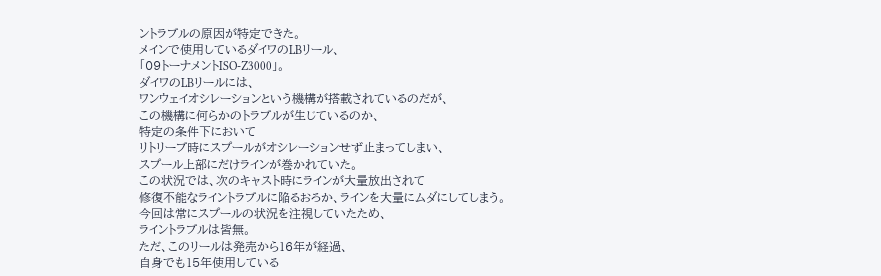ントラブルの原因が特定できた。
メインで使用しているダイワのLBリール、
「09トーナメントISO-Z3000」。
ダイワのLBリールには、
ワンウェイオシレーションという機構が搭載されているのだが、
この機構に何らかのトラブルが生じているのか、
特定の条件下において
リトリーブ時にスプールがオシレーションせず止まってしまい、
スプール上部にだけラインが巻かれていた。
この状況では、次のキャスト時にラインが大量放出されて
修復不能なライントラブルに陥るおろか、ラインを大量にムダにしてしまう。
今回は常にスプールの状況を注視していたため、
ライントラブルは皆無。
ただ、このリールは発売から16年が経過、
自身でも15年使用している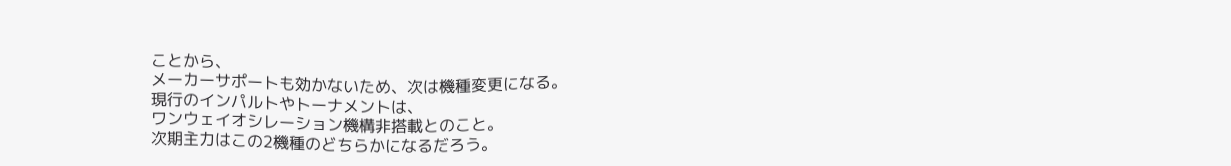ことから、
メーカーサポートも効かないため、次は機種変更になる。
現行のインパルトやトーナメントは、
ワンウェイオシレーション機構非搭載とのこと。
次期主力はこの2機種のどちらかになるだろう。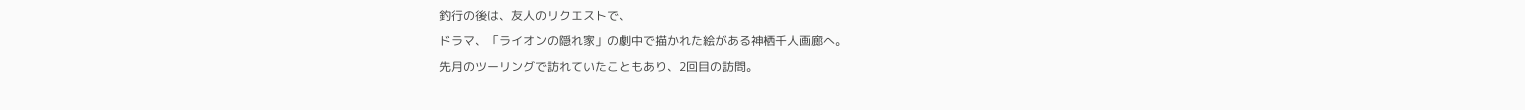釣行の後は、友人のリクエストで、
ドラマ、「ライオンの隠れ家」の劇中で描かれた絵がある神栖千人画廊へ。
先月のツーリングで訪れていたこともあり、2回目の訪問。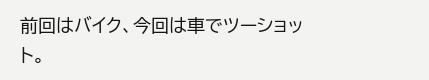前回はバイク、今回は車でツーショット。